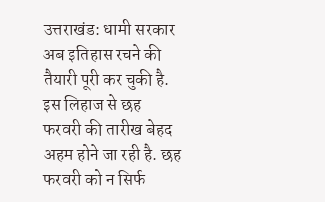उत्तराखंड: धामी सरकार अब इतिहास रचने की तैयारी पूरी कर चुकी है. इस लिहाज से छह फरवरी की तारीख बेहद अहम होने जा रही है. छह फरवरी को न सिर्फ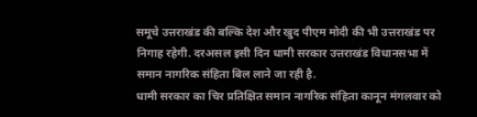समूचे उत्तराखंड की बल्कि देश और खुद पीएम मोदी की भी उत्तराखंड पर निगाह रहेगी. दरअसल इसी दिन धामी सरकार उत्तराखंड विधानसभा में समान नागरिक संहिता बिल लाने जा रही है.
धामी सरकार का चिर प्रतिक्षित समान नागरिक संहिता कानून मंगलवार को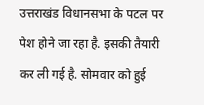उत्तराखंड विधानसभा के पटल पर पेश होने जा रहा है. इसकी तैयारी कर ली गई है. सोमवार को हुई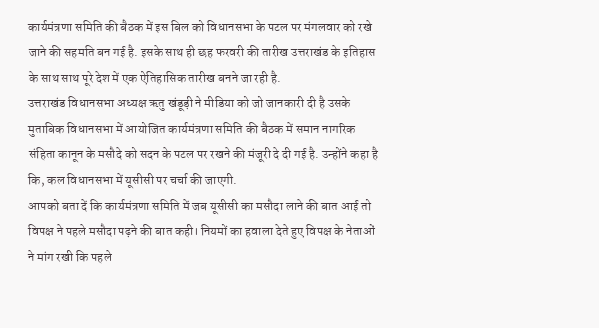कार्यमंत्रणा समिति की बैठक में इस बिल को विधानसभा के पटल पर मंगलवार को रखे जाने की सहमति बन गई है. इसके साथ ही छह फरवरी की तारीख उत्तराखंड के इतिहास के साथ साथ पूरे देश में एक ऐतिहासिक तारीख बनने जा रही है.
उत्तराखंड विधानसभा अध्यक्ष ऋतु खंडूड़ी ने मीडिया को जो जानकारी दी है उसके मुताबिक विधानसभा में आयोजित कार्यमंत्रणा समिति की बैठक में समान नागरिक संहिता कानून के मसौदे को सदन के पटल पर रखने की मंजूरी दे दी गई है. उन्होंने कहा है कि, कल विधानसभा में यूसीसी पर चर्चा की जाएगी.
आपको बता दें कि कार्यमंत्रणा समिति में जब यूसीसी का मसौदा लाने की बात आई तो विपक्ष ने पहले मसौदा पढ़ने की बात कही। नियमों का हवाला देते हुए विपक्ष के नेताओं ने मांग रखी कि पहले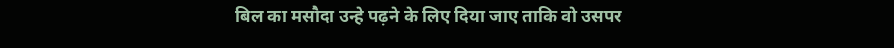बिल का मसौदा उन्हे पढ़ने के लिए दिया जाए ताकि वो उसपर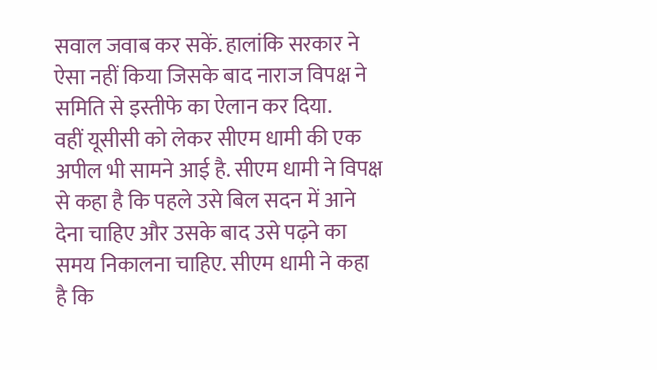सवाल जवाब कर सकें. हालांकि सरकार ने ऐसा नहीं किया जिसके बाद नाराज विपक्ष ने समिति से इस्तीफे का ऐलान कर दिया.
वहीं यूसीसी को लेकर सीएम धामी की एक अपील भी सामने आई है. सीएम धामी ने विपक्ष से कहा है कि पहले उसे बिल सदन में आने देना चाहिए और उसके बाद उसे पढ़ने का समय निकालना चाहिए. सीएम धामी ने कहा है कि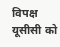विपक्ष यूसीसी को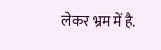लेकर भ्रम में है.